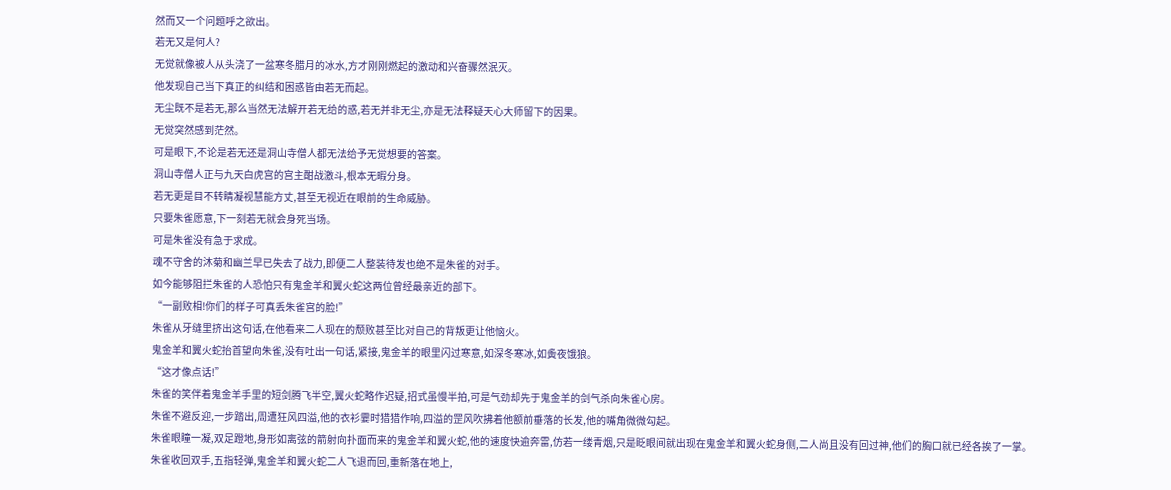然而又一个问题呼之欲出。
若无又是何人?
无觉就像被人从头浇了一盆寒冬腊月的冰水,方才刚刚燃起的激动和兴奋骤然泯灭。
他发现自己当下真正的纠结和困惑皆由若无而起。
无尘既不是若无,那么当然无法解开若无给的惑,若无并非无尘,亦是无法释疑天心大师留下的因果。
无觉突然感到茫然。
可是眼下,不论是若无还是洞山寺僧人都无法给予无觉想要的答案。
洞山寺僧人正与九天白虎宫的宫主酣战激斗,根本无暇分身。
若无更是目不转睛凝视慧能方丈,甚至无视近在眼前的生命威胁。
只要朱雀愿意,下一刻若无就会身死当场。
可是朱雀没有急于求成。
魂不守舍的沐菊和幽兰早已失去了战力,即便二人整装待发也绝不是朱雀的对手。
如今能够阻拦朱雀的人恐怕只有鬼金羊和翼火蛇这两位曾经最亲近的部下。
“一副败相!你们的样子可真丢朱雀宫的脸!”
朱雀从牙缝里挤出这句话,在他看来二人现在的颓败甚至比对自己的背叛更让他恼火。
鬼金羊和翼火蛇抬首望向朱雀,没有吐出一句话,紧接,鬼金羊的眼里闪过寒意,如深冬寒冰,如夤夜饿狼。
“这才像点话!”
朱雀的笑伴着鬼金羊手里的短剑腾飞半空,翼火蛇略作迟疑,招式虽慢半拍,可是气劲却先于鬼金羊的剑气杀向朱雀心房。
朱雀不避反迎,一步踏出,周遭狂风四溢,他的衣衫霎时猎猎作响,四溢的罡风吹拂着他额前垂落的长发,他的嘴角微微勾起。
朱雀眼瞳一凝,双足蹬地,身形如离弦的箭射向扑面而来的鬼金羊和翼火蛇,他的速度快逾奔雷,仿若一缕青烟,只是眨眼间就出现在鬼金羊和翼火蛇身侧,二人尚且没有回过神,他们的胸口就已经各挨了一掌。
朱雀收回双手,五指轻弹,鬼金羊和翼火蛇二人飞退而回,重新落在地上,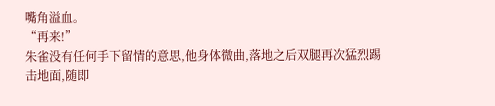嘴角溢血。
“再来!”
朱雀没有任何手下留情的意思,他身体微曲,落地之后双腿再次猛烈踢击地面,随即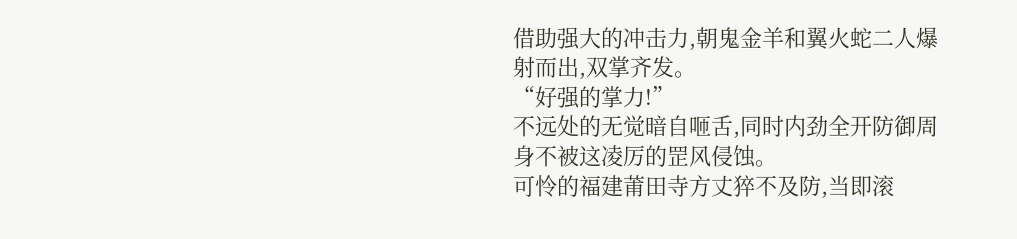借助强大的冲击力,朝鬼金羊和翼火蛇二人爆射而出,双掌齐发。
“好强的掌力!”
不远处的无觉暗自咂舌,同时内劲全开防御周身不被这凌厉的罡风侵蚀。
可怜的福建莆田寺方丈猝不及防,当即滚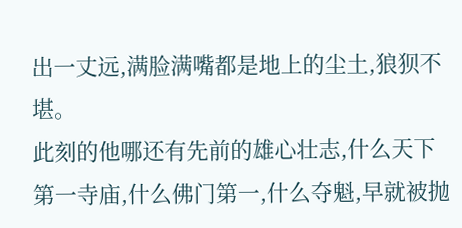出一丈远,满脸满嘴都是地上的尘土,狼狈不堪。
此刻的他哪还有先前的雄心壮志,什么天下第一寺庙,什么佛门第一,什么夺魁,早就被抛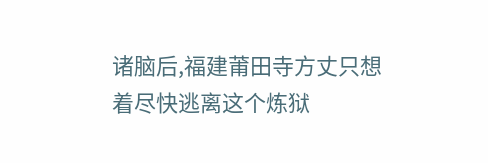诸脑后,福建莆田寺方丈只想着尽快逃离这个炼狱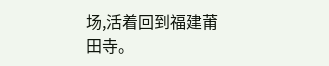场,活着回到福建莆田寺。